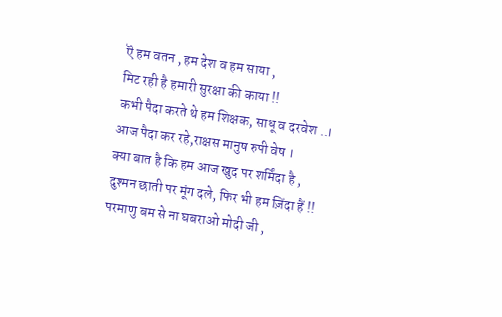ऎ हम वतन , हम देश व हम साया ,
मिट रही है हमारी सुरक्षा की काया !!
कभी पैदा करते थे हम शिक्षक, साधू व दरवेश ..।
आज पैदा कर रहे,राक्षस मानुष रुपी वेष ।
क्या बात है कि हम आज खुद पर शर्मिंदा है ,
दुश्मन छाती पर मूंग दले, फिर भी हम ज़िंदा हैं !!
परमाणु बम से ना घबराओ मोदी जी ,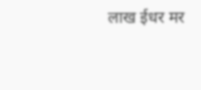लाख ईधर मर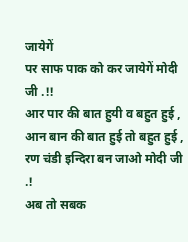जायेगें
पर साफ पाक को कर जायेगें मोदी जी .!!
आर पार की बात हुयी व बहुत हुई ,
आन बान की बात हुई तो बहुत हुई ,
रण चंडी इन्दिरा बन जाओ मोदी जी .!
अब तो सबक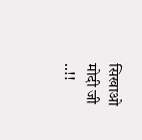सिखाओ मोदी जी ..!!